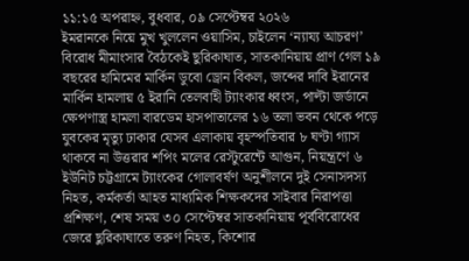১১:১৫ অপরাহ্ন, বুধবার, ০৯ সেপ্টেম্বর ২০২৬
ইমরানকে নিয়ে মুখ খুললেন ওয়াসিম, চাইলেন ‘ন্যায্য আচরণ’ বিরোধ মীমাংসার বৈঠকেই ছুরিকাঘাত, সাতকানিয়ায় প্রাণ গেল ১৯ বছরের হামিমের মার্কিন ডুবো ড্রোন বিকল, জব্দের দাবি ইরানের মার্কিন হামলায় ৫ ইরানি তেলবাহী ট্যাংকার ধ্বংস, পাল্টা জর্ডানে ক্ষেপণাস্ত্র হামলা বারডেম হাসপাতালের ১৬ তলা ভবন থেকে পড়ে যুবকের মৃত্যু ঢাকার যেসব এলাকায় বৃহস্পতিবার ৮ ঘণ্টা গ্যাস থাকবে না উত্তরার শপিং মলের রেস্টুরেন্টে আগুন, নিয়ন্ত্রণে ৬ ইউনিট চট্টগ্রামে ট্যাংকের গোলাবর্ষণ অনুশীলনে দুই সেনাসদস্য নিহত, কর্মকর্তা আহত মাধ্যমিক শিক্ষকদের সাইবার নিরাপত্তা প্রশিক্ষণ, শেষ সময় ৩০ সেপ্টেম্বর সাতকানিয়ায় পূর্ববিরোধের জেরে ছুরিকাঘাতে তরুণ নিহত, কিশোর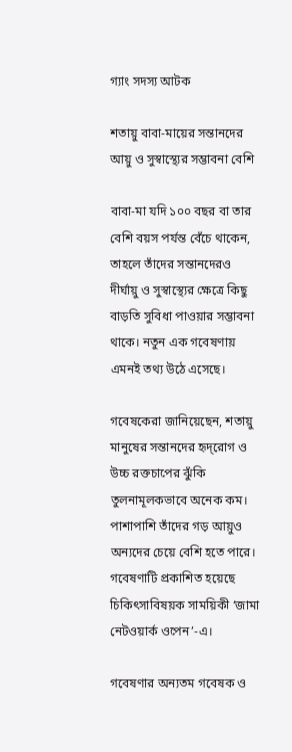গ্যাং সদস্য আটক

শতায়ু বাবা-মায়ের সন্তানদের আয়ু ও সুস্বাস্থ্যের সম্ভাবনা বেশি

বাবা-মা যদি ১০০ বছর বা তার বেশি বয়স পর্যন্ত বেঁচে থাকেন, তাহলে তাঁদের সন্তানদেরও দীর্ঘায়ু ও সুস্বাস্থ্যের ক্ষেত্রে কিছু বাড়তি সুবিধা পাওয়ার সম্ভাবনা থাকে। নতুন এক গবেষণায় এমনই তথ্য উঠে এসেছে।

গবেষকেরা জানিয়েছেন, শতায়ু মানুষের সন্তানদের হৃদ্‌রোগ ও উচ্চ রক্তচাপের ঝুঁকি তুলনামূলকভাবে অনেক কম। পাশাপাশি তাঁদের গড় আয়ুও অন্যদের চেয়ে বেশি হতে পারে। গবেষণাটি প্রকাশিত হয়েছে চিকিৎসাবিষয়ক সাময়িকী ‘জামা নেটওয়ার্ক ওপেন’-এ।

গবেষণার অন্যতম গবেষক ও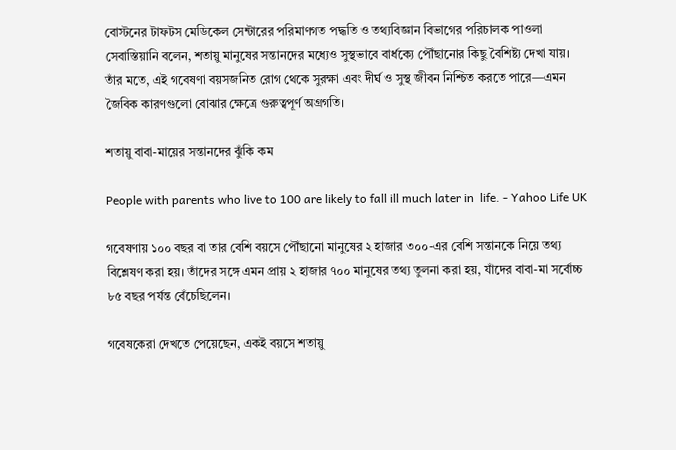বোস্টনের টাফটস মেডিকেল সেন্টারের পরিমাণগত পদ্ধতি ও তথ্যবিজ্ঞান বিভাগের পরিচালক পাওলা সেবাস্তিয়ানি বলেন, শতায়ু মানুষের সন্তানদের মধ্যেও সুস্থভাবে বার্ধক্যে পৌঁছানোর কিছু বৈশিষ্ট্য দেখা যায়। তাঁর মতে, এই গবেষণা বয়সজনিত রোগ থেকে সুরক্ষা এবং দীর্ঘ ও সুস্থ জীবন নিশ্চিত করতে পারে—এমন জৈবিক কারণগুলো বোঝার ক্ষেত্রে গুরুত্বপূর্ণ অগ্রগতি।

শতায়ু বাবা-মায়ের সন্তানদের ঝুঁকি কম

People with parents who live to 100 are likely to fall ill much later in  life. - Yahoo Life UK

গবেষণায় ১০০ বছর বা তার বেশি বয়সে পৌঁছানো মানুষের ২ হাজার ৩০০-এর বেশি সন্তানকে নিয়ে তথ্য বিশ্লেষণ করা হয়। তাঁদের সঙ্গে এমন প্রায় ২ হাজার ৭০০ মানুষের তথ্য তুলনা করা হয়, যাঁদের বাবা-মা সর্বোচ্চ ৮৫ বছর পর্যন্ত বেঁচেছিলেন।

গবেষকেরা দেখতে পেয়েছেন, একই বয়সে শতায়ু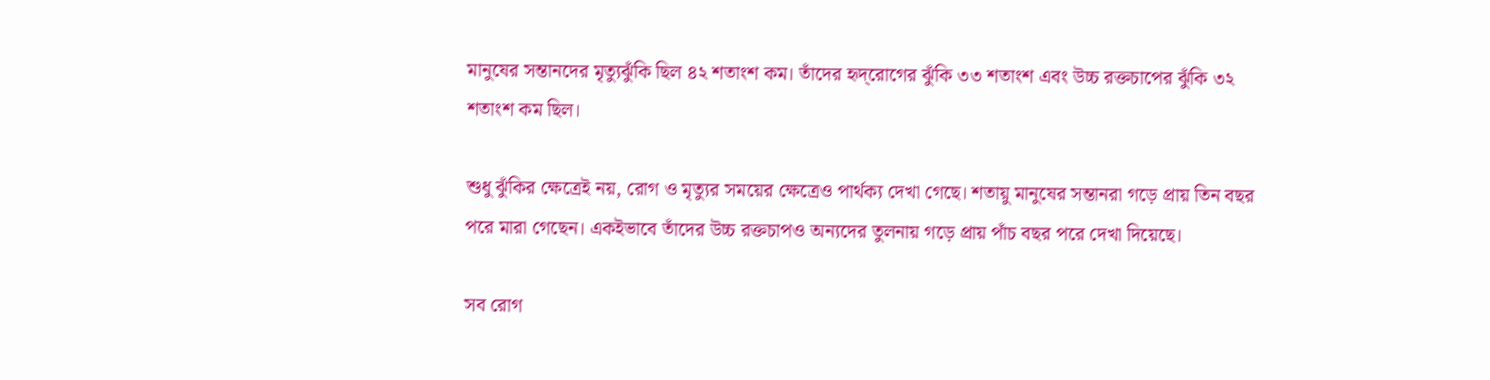মানুষের সন্তানদের মৃত্যুঝুঁকি ছিল ৪২ শতাংশ কম। তাঁদের হৃদ্‌রোগের ঝুঁকি ৩৩ শতাংশ এবং উচ্চ রক্তচাপের ঝুঁকি ৩২ শতাংশ কম ছিল।

শুধু ঝুঁকির ক্ষেত্রেই নয়, রোগ ও মৃত্যুর সময়ের ক্ষেত্রেও পার্থক্য দেখা গেছে। শতায়ু মানুষের সন্তানরা গড়ে প্রায় তিন বছর পরে মারা গেছেন। একইভাবে তাঁদের উচ্চ রক্তচাপও অন্যদের তুলনায় গড়ে প্রায় পাঁচ বছর পরে দেখা দিয়েছে।

সব রোগ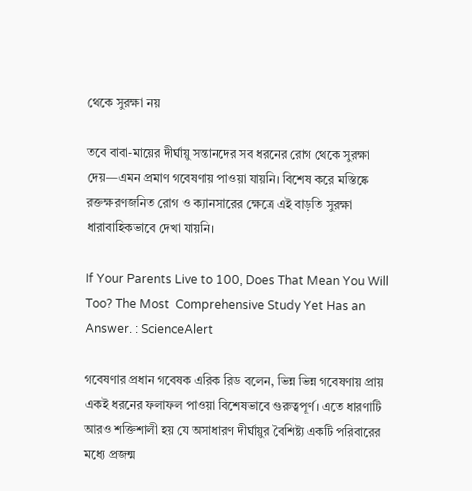থেকে সুরক্ষা নয়

তবে বাবা-মায়ের দীর্ঘায়ু সন্তানদের সব ধরনের রোগ থেকে সুরক্ষা দেয়—এমন প্রমাণ গবেষণায় পাওয়া যায়নি। বিশেষ করে মস্তিষ্কে রক্তক্ষরণজনিত রোগ ও ক্যানসারের ক্ষেত্রে এই বাড়তি সুরক্ষা ধারাবাহিকভাবে দেখা যায়নি।

If Your Parents Live to 100, Does That Mean You Will Too? The Most  Comprehensive Study Yet Has an Answer. : ScienceAlert

গবেষণার প্রধান গবেষক এরিক রিড বলেন, ভিন্ন ভিন্ন গবেষণায় প্রায় একই ধরনের ফলাফল পাওয়া বিশেষভাবে গুরুত্বপূর্ণ। এতে ধারণাটি আরও শক্তিশালী হয় যে অসাধারণ দীর্ঘায়ুর বৈশিষ্ট্য একটি পরিবারের মধ্যে প্রজন্ম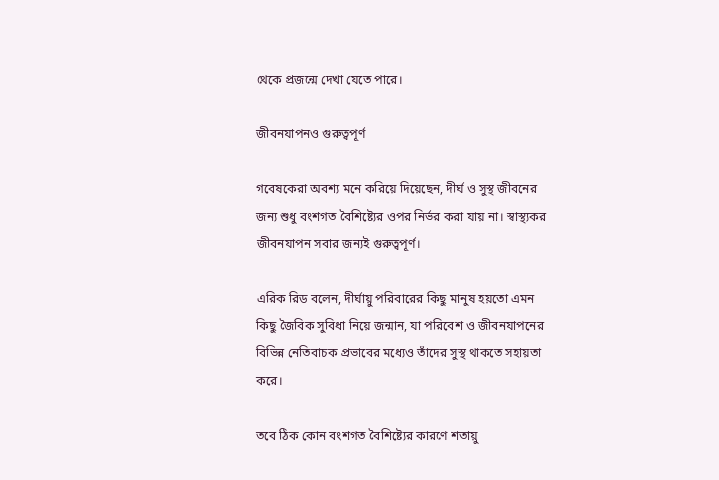থেকে প্রজন্মে দেখা যেতে পারে।

জীবনযাপনও গুরুত্বপূর্ণ

গবেষকেরা অবশ্য মনে করিয়ে দিয়েছেন, দীর্ঘ ও সুস্থ জীবনের জন্য শুধু বংশগত বৈশিষ্ট্যের ওপর নির্ভর করা যায় না। স্বাস্থ্যকর জীবনযাপন সবার জন্যই গুরুত্বপূর্ণ।

এরিক রিড বলেন, দীর্ঘায়ু পরিবারের কিছু মানুষ হয়তো এমন কিছু জৈবিক সুবিধা নিয়ে জন্মান, যা পরিবেশ ও জীবনযাপনের বিভিন্ন নেতিবাচক প্রভাবের মধ্যেও তাঁদের সুস্থ থাকতে সহায়তা করে।

তবে ঠিক কোন বংশগত বৈশিষ্ট্যের কারণে শতায়ু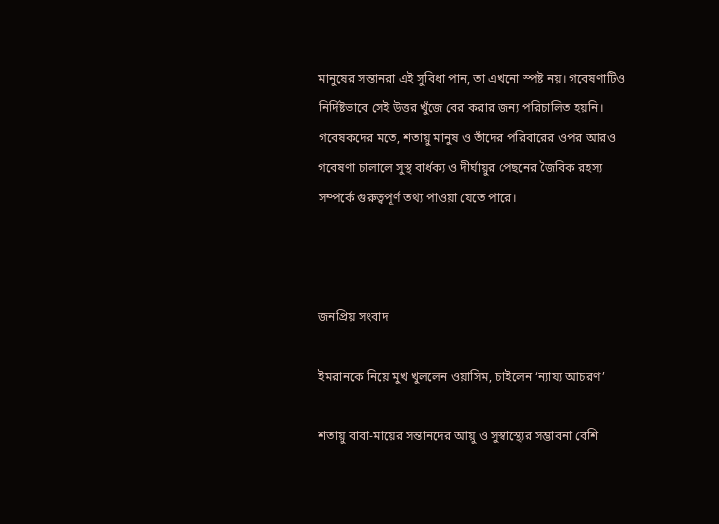মানুষের সন্তানরা এই সুবিধা পান, তা এখনো স্পষ্ট নয়। গবেষণাটিও নির্দিষ্টভাবে সেই উত্তর খুঁজে বের করার জন্য পরিচালিত হয়নি। গবেষকদের মতে, শতায়ু মানুষ ও তাঁদের পরিবারের ওপর আরও গবেষণা চালালে সুস্থ বার্ধক্য ও দীর্ঘায়ুর পেছনের জৈবিক রহস্য সম্পর্কে গুরুত্বপূর্ণ তথ্য পাওয়া যেতে পারে।



জনপ্রিয় সংবাদ

ইমরানকে নিয়ে মুখ খুললেন ওয়াসিম, চাইলেন ‘ন্যায্য আচরণ’

শতায়ু বাবা-মায়ের সন্তানদের আয়ু ও সুস্বাস্থ্যের সম্ভাবনা বেশি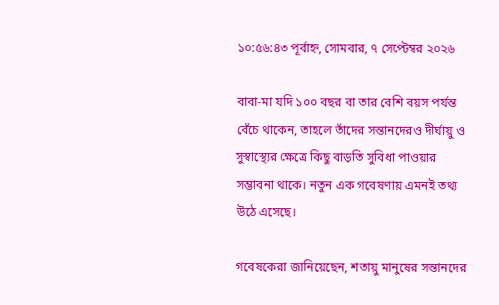১০:৫৬:৪৩ পূর্বাহ্ন, সোমবার, ৭ সেপ্টেম্বর ২০২৬

বাবা-মা যদি ১০০ বছর বা তার বেশি বয়স পর্যন্ত বেঁচে থাকেন, তাহলে তাঁদের সন্তানদেরও দীর্ঘায়ু ও সুস্বাস্থ্যের ক্ষেত্রে কিছু বাড়তি সুবিধা পাওয়ার সম্ভাবনা থাকে। নতুন এক গবেষণায় এমনই তথ্য উঠে এসেছে।

গবেষকেরা জানিয়েছেন, শতায়ু মানুষের সন্তানদের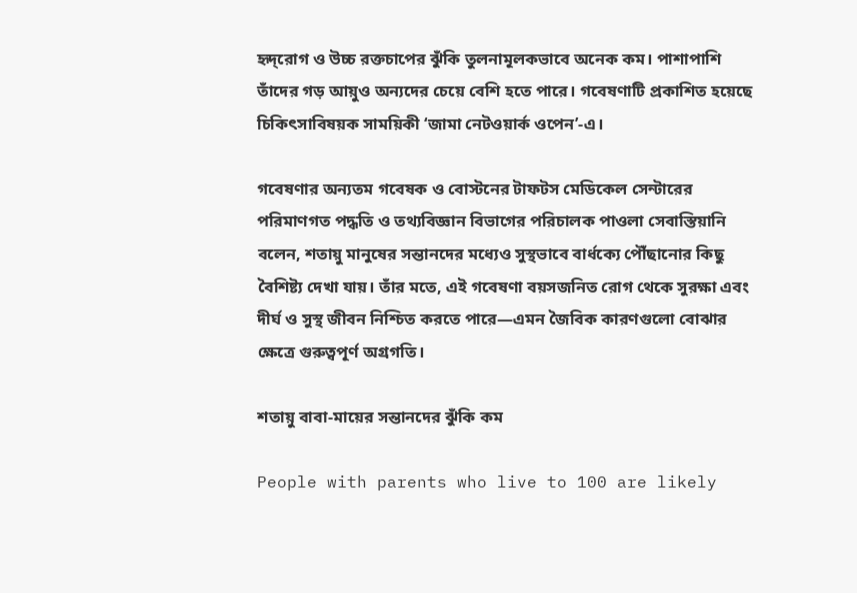হৃদ্‌রোগ ও উচ্চ রক্তচাপের ঝুঁকি তুলনামূলকভাবে অনেক কম। পাশাপাশি তাঁদের গড় আয়ুও অন্যদের চেয়ে বেশি হতে পারে। গবেষণাটি প্রকাশিত হয়েছে চিকিৎসাবিষয়ক সাময়িকী ‘জামা নেটওয়ার্ক ওপেন’-এ।

গবেষণার অন্যতম গবেষক ও বোস্টনের টাফটস মেডিকেল সেন্টারের পরিমাণগত পদ্ধতি ও তথ্যবিজ্ঞান বিভাগের পরিচালক পাওলা সেবাস্তিয়ানি বলেন, শতায়ু মানুষের সন্তানদের মধ্যেও সুস্থভাবে বার্ধক্যে পৌঁছানোর কিছু বৈশিষ্ট্য দেখা যায়। তাঁর মতে, এই গবেষণা বয়সজনিত রোগ থেকে সুরক্ষা এবং দীর্ঘ ও সুস্থ জীবন নিশ্চিত করতে পারে—এমন জৈবিক কারণগুলো বোঝার ক্ষেত্রে গুরুত্বপূর্ণ অগ্রগতি।

শতায়ু বাবা-মায়ের সন্তানদের ঝুঁকি কম

People with parents who live to 100 are likely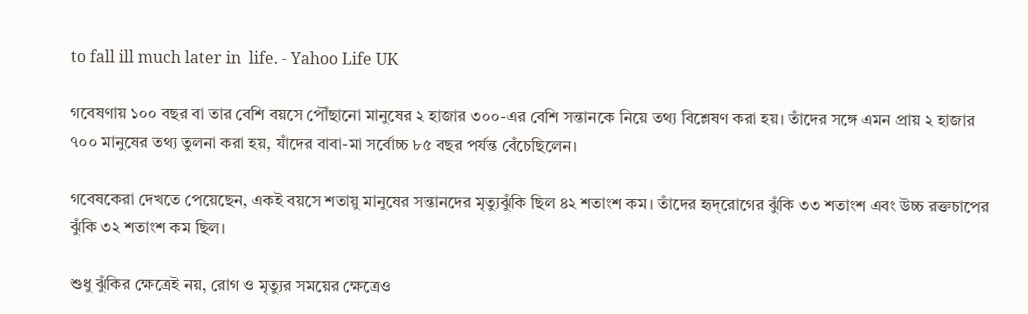to fall ill much later in  life. - Yahoo Life UK

গবেষণায় ১০০ বছর বা তার বেশি বয়সে পৌঁছানো মানুষের ২ হাজার ৩০০-এর বেশি সন্তানকে নিয়ে তথ্য বিশ্লেষণ করা হয়। তাঁদের সঙ্গে এমন প্রায় ২ হাজার ৭০০ মানুষের তথ্য তুলনা করা হয়, যাঁদের বাবা-মা সর্বোচ্চ ৮৫ বছর পর্যন্ত বেঁচেছিলেন।

গবেষকেরা দেখতে পেয়েছেন, একই বয়সে শতায়ু মানুষের সন্তানদের মৃত্যুঝুঁকি ছিল ৪২ শতাংশ কম। তাঁদের হৃদ্‌রোগের ঝুঁকি ৩৩ শতাংশ এবং উচ্চ রক্তচাপের ঝুঁকি ৩২ শতাংশ কম ছিল।

শুধু ঝুঁকির ক্ষেত্রেই নয়, রোগ ও মৃত্যুর সময়ের ক্ষেত্রেও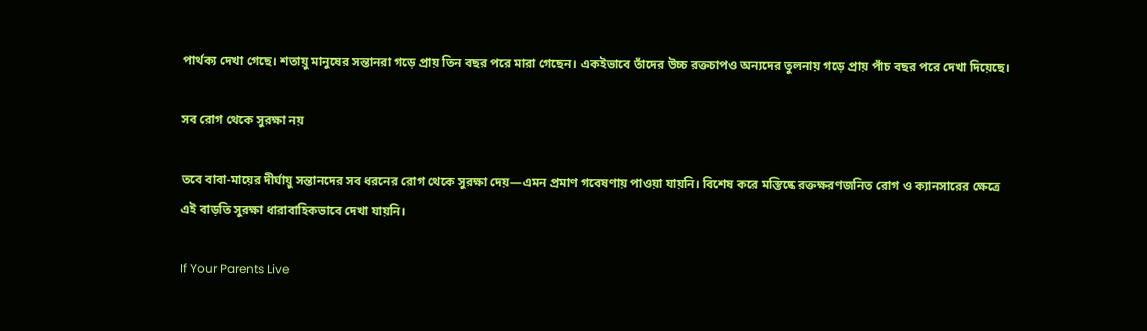পার্থক্য দেখা গেছে। শতায়ু মানুষের সন্তানরা গড়ে প্রায় তিন বছর পরে মারা গেছেন। একইভাবে তাঁদের উচ্চ রক্তচাপও অন্যদের তুলনায় গড়ে প্রায় পাঁচ বছর পরে দেখা দিয়েছে।

সব রোগ থেকে সুরক্ষা নয়

তবে বাবা-মায়ের দীর্ঘায়ু সন্তানদের সব ধরনের রোগ থেকে সুরক্ষা দেয়—এমন প্রমাণ গবেষণায় পাওয়া যায়নি। বিশেষ করে মস্তিষ্কে রক্তক্ষরণজনিত রোগ ও ক্যানসারের ক্ষেত্রে এই বাড়তি সুরক্ষা ধারাবাহিকভাবে দেখা যায়নি।

If Your Parents Live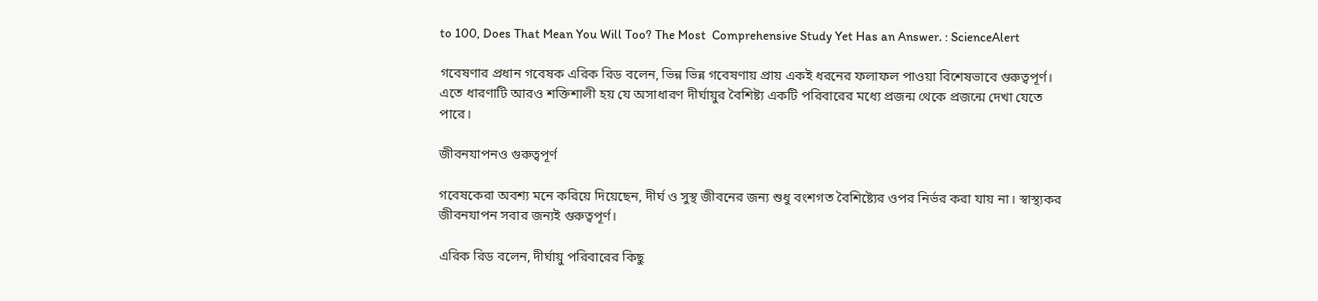to 100, Does That Mean You Will Too? The Most  Comprehensive Study Yet Has an Answer. : ScienceAlert

গবেষণার প্রধান গবেষক এরিক রিড বলেন, ভিন্ন ভিন্ন গবেষণায় প্রায় একই ধরনের ফলাফল পাওয়া বিশেষভাবে গুরুত্বপূর্ণ। এতে ধারণাটি আরও শক্তিশালী হয় যে অসাধারণ দীর্ঘায়ুর বৈশিষ্ট্য একটি পরিবারের মধ্যে প্রজন্ম থেকে প্রজন্মে দেখা যেতে পারে।

জীবনযাপনও গুরুত্বপূর্ণ

গবেষকেরা অবশ্য মনে করিয়ে দিয়েছেন, দীর্ঘ ও সুস্থ জীবনের জন্য শুধু বংশগত বৈশিষ্ট্যের ওপর নির্ভর করা যায় না। স্বাস্থ্যকর জীবনযাপন সবার জন্যই গুরুত্বপূর্ণ।

এরিক রিড বলেন, দীর্ঘায়ু পরিবারের কিছু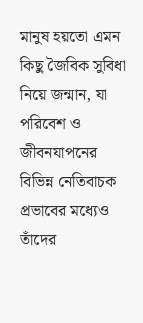মানুষ হয়তো এমন কিছু জৈবিক সুবিধা নিয়ে জন্মান, যা পরিবেশ ও জীবনযাপনের বিভিন্ন নেতিবাচক প্রভাবের মধ্যেও তাঁদের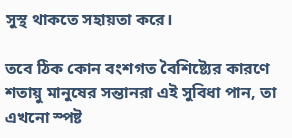সুস্থ থাকতে সহায়তা করে।

তবে ঠিক কোন বংশগত বৈশিষ্ট্যের কারণে শতায়ু মানুষের সন্তানরা এই সুবিধা পান, তা এখনো স্পষ্ট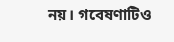নয়। গবেষণাটিও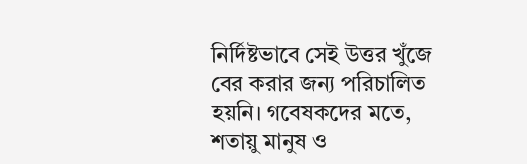নির্দিষ্টভাবে সেই উত্তর খুঁজে বের করার জন্য পরিচালিত হয়নি। গবেষকদের মতে, শতায়ু মানুষ ও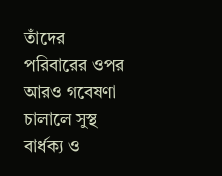তাঁদের পরিবারের ওপর আরও গবেষণা চালালে সুস্থ বার্ধক্য ও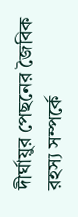দীর্ঘায়ুর পেছনের জৈবিক রহস্য সম্পর্কে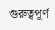গুরুত্বপূর্ণ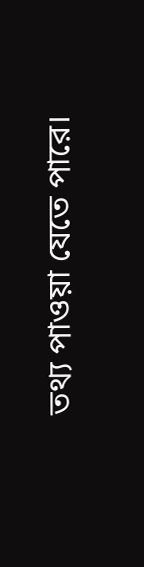তথ্য পাওয়া যেতে পারে।